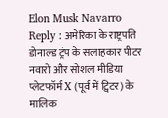Elon Musk Navarro Reply : अमेरिका के राष्ट्रपति डोनाल्ड ट्रंप के सलाहकार पीटर नवारो और सोशल मीडिया प्लेटफॉर्म X (पूर्व में ट्विटर) के मालिक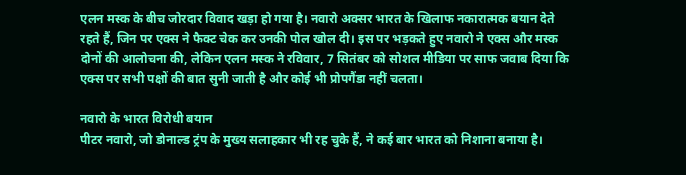एलन मस्क के बीच जोरदार विवाद खड़ा हो गया है। नवारो अक्सर भारत के खिलाफ नकारात्मक बयान देते रहते हैं, जिन पर एक्स ने फैक्ट चेक कर उनकी पोल खोल दी। इस पर भड़कते हुए नवारो ने एक्स और मस्क दोनों की आलोचना की, लेकिन एलन मस्क ने रविवार, 7 सितंबर को सोशल मीडिया पर साफ जवाब दिया कि एक्स पर सभी पक्षों की बात सुनी जाती है और कोई भी प्रोपगैंडा नहीं चलता।

नवारो के भारत विरोधी बयान
पीटर नवारो, जो डोनाल्ड ट्रंप के मुख्य सलाहकार भी रह चुके हैं, ने कई बार भारत को निशाना बनाया है।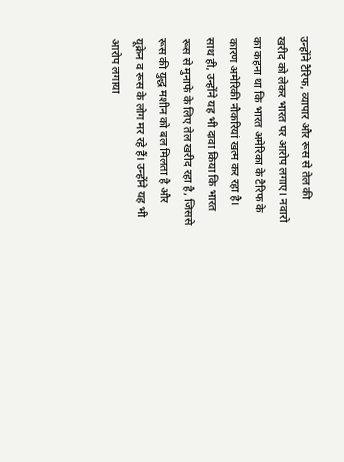उन्होंने टैरिफ, व्यापार और रूस से तेल की खरीद को लेकर भारत पर आरोप लगाए। नवारो का कहना था कि भारत अमेरिका के टैरिफ के कारण अमेरिकी नौकरियां खत्म कर रहा है। साथ ही, उन्होंने यह भी दावा किया कि भारत रूस से मुनाफे के लिए तेल खरीद रहा है, जिससे रूस की युद्ध मशीन को बल मिलता है और यूक्रेन व रूस के लोग मर रहे हैं। उन्होंने यह भी आरोप लगाया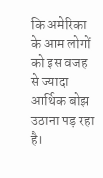कि अमेरिका के आम लोगों को इस वजह से ज्यादा आर्थिक बोझ उठाना पड़ रहा है।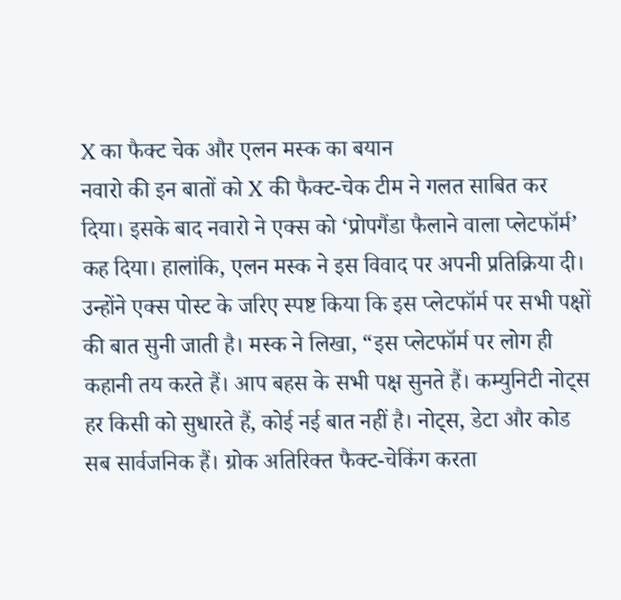X का फैक्ट चेक और एलन मस्क का बयान
नवारो की इन बातों को X की फैक्ट-चेक टीम ने गलत साबित कर दिया। इसके बाद नवारो ने एक्स को ‘प्रोपगैंडा फैलाने वाला प्लेटफॉर्म’ कह दिया। हालांकि, एलन मस्क ने इस विवाद पर अपनी प्रतिक्रिया दी। उन्होंने एक्स पोस्ट के जरिए स्पष्ट किया कि इस प्लेटफॉर्म पर सभी पक्षों की बात सुनी जाती है। मस्क ने लिखा, “इस प्लेटफॉर्म पर लोग ही कहानी तय करते हैं। आप बहस के सभी पक्ष सुनते हैं। कम्युनिटी नोट्स हर किसी को सुधारते हैं, कोई नई बात नहीं है। नोट्स, डेटा और कोड सब सार्वजनिक हैं। ग्रोक अतिरिक्त फैक्ट-चेकिंग करता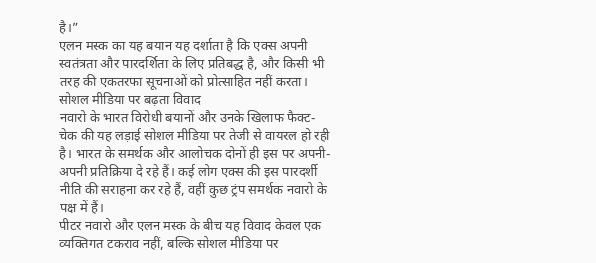है।”
एलन मस्क का यह बयान यह दर्शाता है कि एक्स अपनी स्वतंत्रता और पारदर्शिता के लिए प्रतिबद्ध है, और किसी भी तरह की एकतरफा सूचनाओं को प्रोत्साहित नहीं करता।
सोशल मीडिया पर बढ़ता विवाद
नवारो के भारत विरोधी बयानों और उनके खिलाफ फैक्ट-चेक की यह लड़ाई सोशल मीडिया पर तेजी से वायरल हो रही है। भारत के समर्थक और आलोचक दोनों ही इस पर अपनी-अपनी प्रतिक्रिया दे रहे हैं। कई लोग एक्स की इस पारदर्शी नीति की सराहना कर रहे हैं, वहीं कुछ ट्रंप समर्थक नवारो के पक्ष में हैं।
पीटर नवारो और एलन मस्क के बीच यह विवाद केवल एक व्यक्तिगत टकराव नहीं, बल्कि सोशल मीडिया पर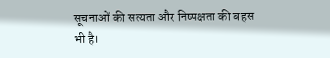सूचनाओं की सत्यता और निष्पक्षता की बहस भी है।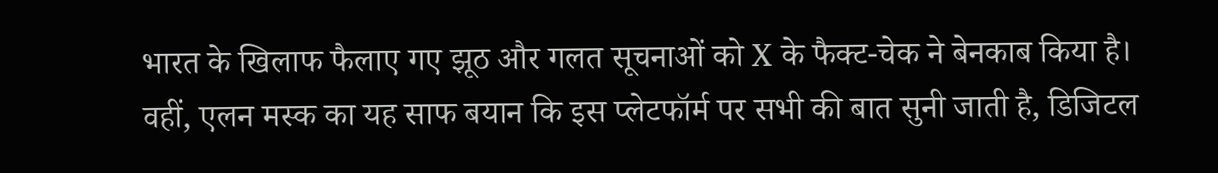भारत के खिलाफ फैलाए गए झूठ और गलत सूचनाओं को X के फैक्ट-चेक ने बेनकाब किया है। वहीं, एलन मस्क का यह साफ बयान कि इस प्लेटफॉर्म पर सभी की बात सुनी जाती है, डिजिटल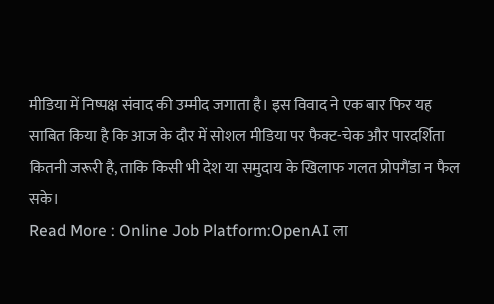मीडिया में निष्पक्ष संवाद की उम्मीद जगाता है। इस विवाद ने एक बार फिर यह साबित किया है कि आज के दौर में सोशल मीडिया पर फैक्ट-चेक और पारदर्शिता कितनी जरूरी है, ताकि किसी भी देश या समुदाय के खिलाफ गलत प्रोपगैंडा न फैल सके।
Read More : Online Job Platform:OpenAI ला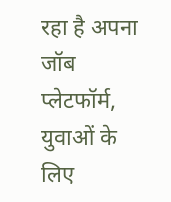रहा है अपना जॉब प्लेटफॉर्म, युवाओं के लिए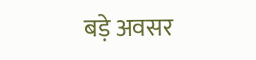बड़े अवसर